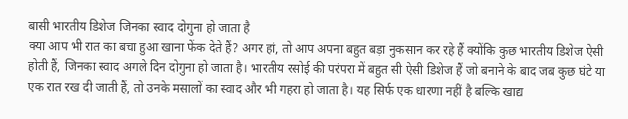बासी भारतीय डिशेज जिनका स्वाद दोगुना हो जाता है
क्या आप भी रात का बचा हुआ खाना फेंक देते हैं? अगर हां, तो आप अपना बहुत बड़ा नुकसान कर रहे हैं क्योंकि कुछ भारतीय डिशेज ऐसी होती हैं, जिनका स्वाद अगले दिन दोगुना हो जाता है। भारतीय रसोई की परंपरा में बहुत सी ऐसी डिशेज हैं जो बनाने के बाद जब कुछ घंटे या एक रात रख दी जाती हैं, तो उनके मसालों का स्वाद और भी गहरा हो जाता है। यह सिर्फ एक धारणा नहीं है बल्कि खाद्य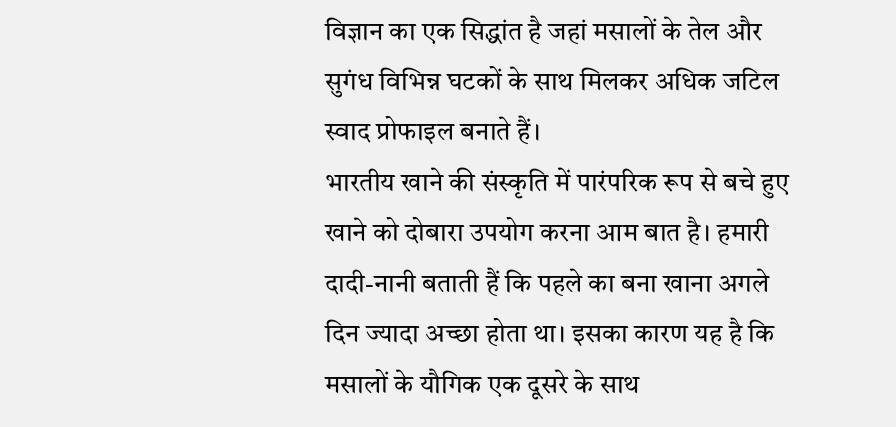विज्ञान का एक सिद्धांत है जहां मसालों के तेल और सुगंध विभिन्न घटकों के साथ मिलकर अधिक जटिल स्वाद प्रोफाइल बनाते हैं।
भारतीय खाने की संस्कृति में पारंपरिक रूप से बचे हुए खाने को दोबारा उपयोग करना आम बात है। हमारी दादी-नानी बताती हैं कि पहले का बना खाना अगले दिन ज्यादा अच्छा होता था। इसका कारण यह है कि मसालों के यौगिक एक दूसरे के साथ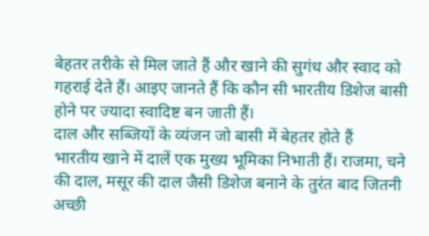बेहतर तरीके से मिल जाते हैं और खाने की सुगंध और स्वाद को गहराई देते हैं। आइए जानते हैं कि कौन सी भारतीय डिशेज बासी होने पर ज्यादा स्वादिष्ट बन जाती हैं।
दाल और सब्जियों के व्यंजन जो बासी में बेहतर होते हैं
भारतीय खाने में दालें एक मुख्य भूमिका निभाती हैं। राजमा, चने की दाल, मसूर की दाल जैसी डिशेज बनाने के तुरंत बाद जितनी अच्छी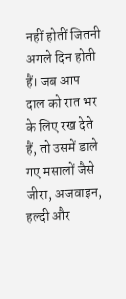नहीं होतीं जितनी अगले दिन होती हैं। जब आप दाल को रात भर के लिए रख देते हैं, तो उसमें डाले गए मसालों जैसे जीरा, अजवाइन, हल्दी और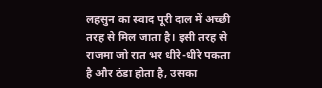लहसुन का स्वाद पूरी दाल में अच्छी तरह से मिल जाता है। इसी तरह से राजमा जो रात भर धीरे-धीरे पकता है और ठंडा होता है, उसका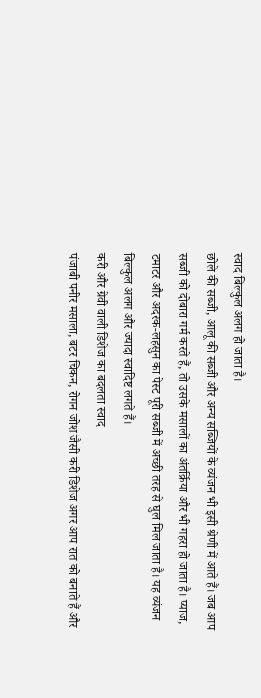स्वाद बिल्कुल अलग हो जाता है।
छोले की सब्जी, आलू की सब्जी और अन्य सब्जियों के व्यंजन भी इसी श्रेणी में आते हैं। जब आप सब्जी को दोबारा गर्म करते हैं, तो उसके मसालों का अंतर्क्रिया और भी गहरा हो जाता है। प्याज, टमाटर और अदरक-लहसुन का पेस्ट पूरी सब्जी में अच्छी तरह से घुल मिल जाता है। यह व्यंजन बिल्कुल अलग और ज्यादा स्वादिष्ट लगते हैं।
करी और ग्रेवी वाली डिशेज का बदलता स्वाद
पंजाबी पनीर मसाला, बटर चिकन, रोगन जोश जैसी करी डिशेज अगर आप रात को बनाते हैं और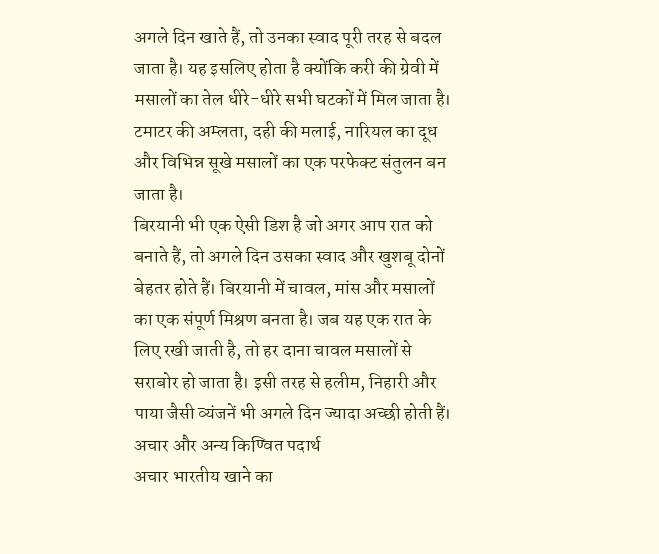अगले दिन खाते हैं, तो उनका स्वाद पूरी तरह से बदल जाता है। यह इसलिए होता है क्योंकि करी की ग्रेवी में मसालों का तेल धीरे-धीरे सभी घटकों में मिल जाता है। टमाटर की अम्लता, दही की मलाई, नारियल का दूध और विभिन्न सूखे मसालों का एक परफेक्ट संतुलन बन जाता है।
बिरयानी भी एक ऐसी डिश है जो अगर आप रात को बनाते हैं, तो अगले दिन उसका स्वाद और खुशबू दोनों बेहतर होते हैं। बिरयानी में चावल, मांस और मसालों का एक संपूर्ण मिश्रण बनता है। जब यह एक रात के लिए रखी जाती है, तो हर दाना चावल मसालों से सराबोर हो जाता है। इसी तरह से हलीम, निहारी और पाया जैसी व्यंजनें भी अगले दिन ज्यादा अच्छी होती हैं।
अचार और अन्य किण्वित पदार्थ
अचार भारतीय खाने का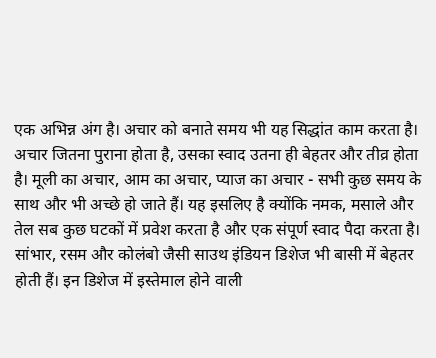एक अभिन्न अंग है। अचार को बनाते समय भी यह सिद्धांत काम करता है। अचार जितना पुराना होता है, उसका स्वाद उतना ही बेहतर और तीव्र होता है। मूली का अचार, आम का अचार, प्याज का अचार - सभी कुछ समय के साथ और भी अच्छे हो जाते हैं। यह इसलिए है क्योंकि नमक, मसाले और तेल सब कुछ घटकों में प्रवेश करता है और एक संपूर्ण स्वाद पैदा करता है।
सांभार, रसम और कोलंबो जैसी साउथ इंडियन डिशेज भी बासी में बेहतर होती हैं। इन डिशेज में इस्तेमाल होने वाली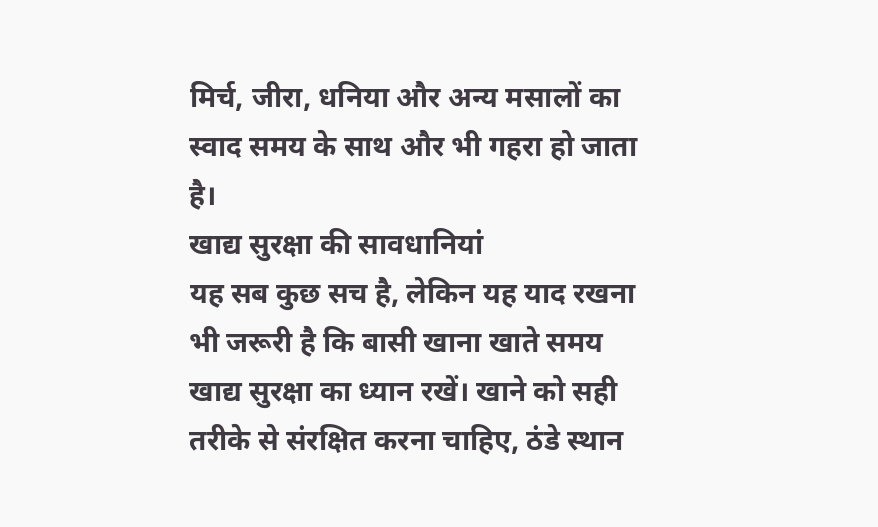मिर्च, जीरा, धनिया और अन्य मसालों का स्वाद समय के साथ और भी गहरा हो जाता है।
खाद्य सुरक्षा की सावधानियां
यह सब कुछ सच है, लेकिन यह याद रखना भी जरूरी है कि बासी खाना खाते समय खाद्य सुरक्षा का ध्यान रखें। खाने को सही तरीके से संरक्षित करना चाहिए, ठंडे स्थान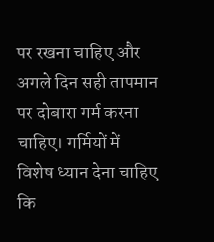पर रखना चाहिए और अगले दिन सही तापमान पर दोबारा गर्म करना चाहिए। गर्मियों में विशेष ध्यान देना चाहिए कि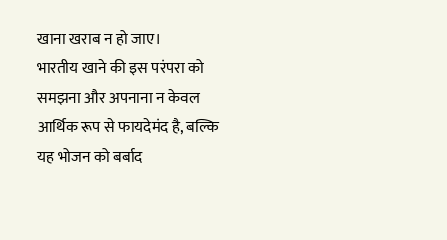खाना खराब न हो जाए।
भारतीय खाने की इस परंपरा को समझना और अपनाना न केवल आर्थिक रूप से फायदेमंद है, बल्कि यह भोजन को बर्बाद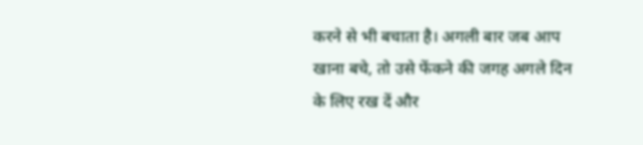करने से भी बचाता है। अगली बार जब आप खाना बचे, तो उसे फेंकने की जगह अगले दिन के लिए रख दें और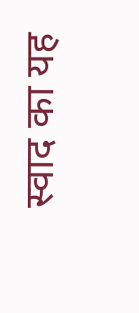स्वाद का यह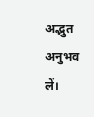अद्भुत अनुभव लें।